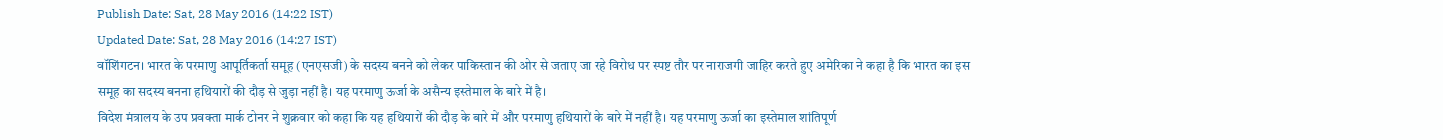Publish Date: Sat, 28 May 2016 (14:22 IST)
Updated Date: Sat, 28 May 2016 (14:27 IST)
वॉशिंगटन। भारत के परमाणु आपूर्तिकर्ता समूह (एनएसजी) के सदस्य बनने को लेकर पाकिस्तान की ओर से जताए जा रहे विरोध पर स्पष्ट तौर पर नाराजगी जाहिर करते हुए अमेरिका ने कहा है कि भारत का इस समूह का सदस्य बनना हथियारों की दौड़ से जुड़ा नहीं है। यह परमाणु ऊर्जा के असैन्य इस्तेमाल के बारे में है।
विदेश मंत्रालय के उप प्रवक्ता मार्क टोनर ने शुक्रवार को कहा कि यह हथियारों की दौड़ के बारे में और परमाणु हथियारों के बारे में नहीं है। यह परमाणु ऊर्जा का इस्तेमाल शांतिपूर्ण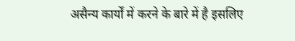असैन्य कार्यों में करने के बारे में है इसलिए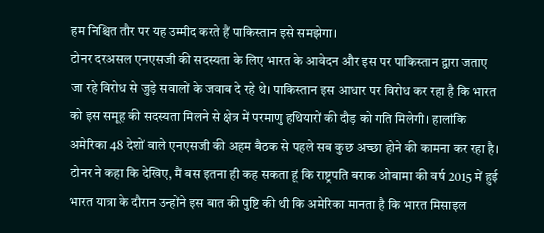हम निश्चित तौर पर यह उम्मीद करते हैं पाकिस्तान इसे समझेगा।
टोनर दरअसल एनएसजी की सदस्यता के लिए भारत के आवेदन और इस पर पाकिस्तान द्वारा जताए जा रहे विरोध से जुड़े सवालों के जवाब दे रहे थे। पाकिस्तान इस आधार पर विरोध कर रहा है कि भारत को इस समूह की सदस्यता मिलने से क्षेत्र में परमाणु हथियारों की दौड़ को गति मिलेगी। हालांकि अमेरिका 48 देशों वाले एनएसजी की अहम बैठक से पहले सब कुछ अच्छा होने की कामना कर रहा है।
टोनर ने कहा कि देखिए, मैं बस इतना ही कह सकता हूं कि राष्ट्रपति बराक ओबामा की वर्ष 2015 में हुई भारत यात्रा के दौरान उन्होंने इस बात की पुष्टि की थी कि अमेरिका मानता है कि भारत मिसाइल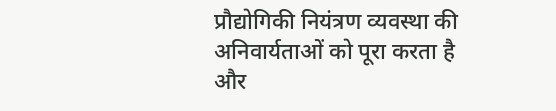प्रौद्योगिकी नियंत्रण व्यवस्था की अनिवार्यताओं को पूरा करता है और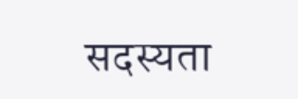सदस्यता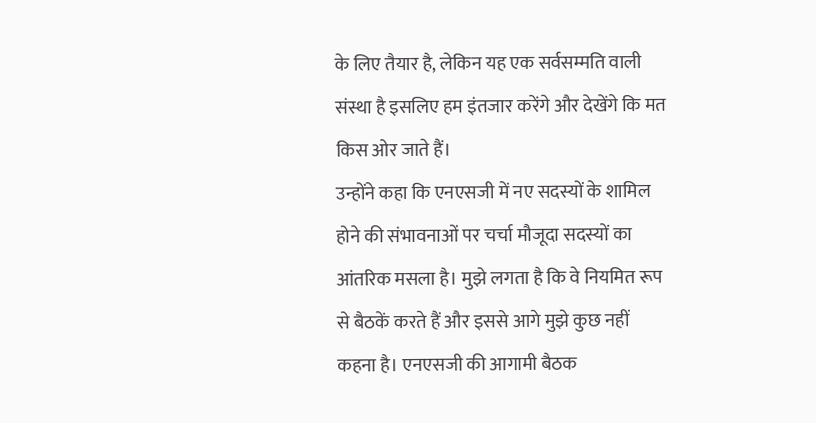के लिए तैयार है, लेकिन यह एक सर्वसम्मति वाली संस्था है इसलिए हम इंतजार करेंगे और देखेंगे कि मत किस ओर जाते हैं।
उन्होंने कहा कि एनएसजी में नए सदस्यों के शामिल होने की संभावनाओं पर चर्चा मौजूदा सदस्यों का आंतरिक मसला है। मुझे लगता है कि वे नियमित रूप से बैठकें करते हैं और इससे आगे मुझे कुछ नहीं कहना है। एनएसजी की आगामी बैठक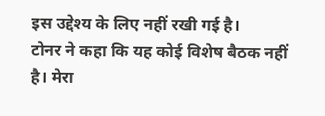इस उद्देश्य के लिए नहीं रखी गई है।
टोनर ने कहा कि यह कोई विशेष बैठक नहीं है। मेरा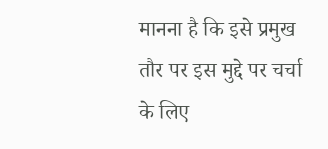मानना है कि इसे प्रमुख तौर पर इस मुद्दे पर चर्चा के लिए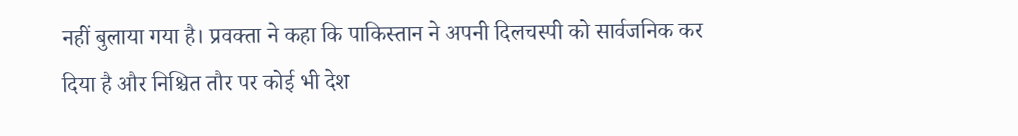नहीं बुलाया गया है। प्रवक्ता ने कहा कि पाकिस्तान ने अपनी दिलचस्पी को सार्वजनिक कर दिया है और निश्चित तौर पर कोई भी देश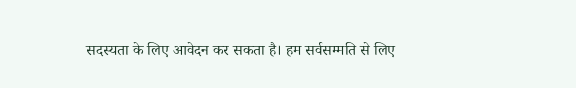सदस्यता के लिए आवेदन कर सकता है। हम सर्वसम्मति से लिए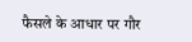फैसले के आधार पर गौर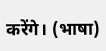करेंगे। (भाषा)